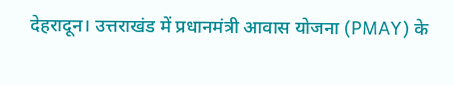देहरादून। उत्तराखंड में प्रधानमंत्री आवास योजना (PMAY) के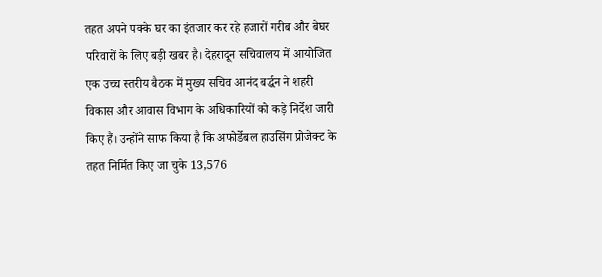तहत अपने पक्के घर का इंतजार कर रहे हजारों गरीब और बेघर परिवारों के लिए बड़ी खबर है। देहरादून सचिवालय में आयोजित एक उच्च स्तरीय बैठक में मुख्य सचिव आनंद बर्द्धन ने शहरी विकास और आवास विभाग के अधिकारियों को कड़े निर्देश जारी किए हैं। उन्होंने साफ किया है कि अफोर्डेबल हाउसिंग प्रोजेक्ट के तहत निर्मित किए जा चुके 13,576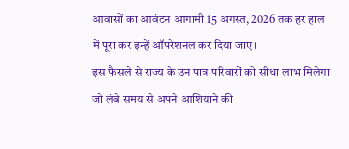आवासों का आवंटन आगामी 15 अगस्त, 2026 तक हर हाल में पूरा कर इन्हें ऑपरेशनल कर दिया जाए।
इस फैसले से राज्य के उन पात्र परिवारों को सीधा लाभ मिलेगा जो लंबे समय से अपने आशियाने की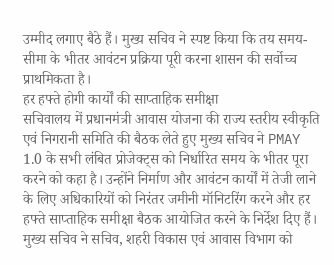उम्मीद लगाए बैठे हैं। मुख्य सचिव ने स्पष्ट किया कि तय समय-सीमा के भीतर आवंटन प्रक्रिया पूरी करना शासन की सर्वोच्च प्राथमिकता है।
हर हफ्ते होगी कार्यों की साप्ताहिक समीक्षा
सचिवालय में प्रधानमंत्री आवास योजना की राज्य स्तरीय स्वीकृति एवं निगरानी समिति की बैठक लेते हुए मुख्य सचिव ने PMAY 1.0 के सभी लंबित प्रोजेक्ट्स को निर्धारित समय के भीतर पूरा करने को कहा है। उन्होंने निर्माण और आवंटन कार्यों में तेजी लाने के लिए अधिकारियों को निरंतर जमीनी मॉनिटरिंग करने और हर हफ्ते साप्ताहिक समीक्षा बैठक आयोजित करने के निर्देश दिए हैं।
मुख्य सचिव ने सचिव, शहरी विकास एवं आवास विभाग को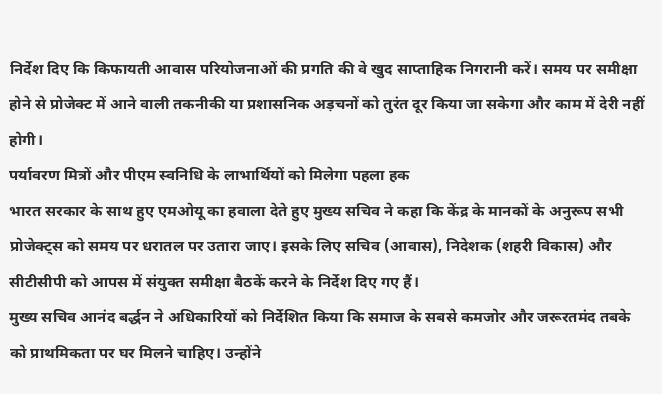निर्देश दिए कि किफायती आवास परियोजनाओं की प्रगति की वे खुद साप्ताहिक निगरानी करें। समय पर समीक्षा होने से प्रोजेक्ट में आने वाली तकनीकी या प्रशासनिक अड़चनों को तुरंत दूर किया जा सकेगा और काम में देरी नहीं होगी।
पर्यावरण मित्रों और पीएम स्वनिधि के लाभार्थियों को मिलेगा पहला हक
भारत सरकार के साथ हुए एमओयू का हवाला देते हुए मुख्य सचिव ने कहा कि केंद्र के मानकों के अनुरूप सभी प्रोजेक्ट्स को समय पर धरातल पर उतारा जाए। इसके लिए सचिव (आवास), निदेशक (शहरी विकास) और सीटीसीपी को आपस में संयुक्त समीक्षा बैठकें करने के निर्देश दिए गए हैं।
मुख्य सचिव आनंद बर्द्धन ने अधिकारियों को निर्देशित किया कि समाज के सबसे कमजोर और जरूरतमंद तबके को प्राथमिकता पर घर मिलने चाहिए। उन्होंने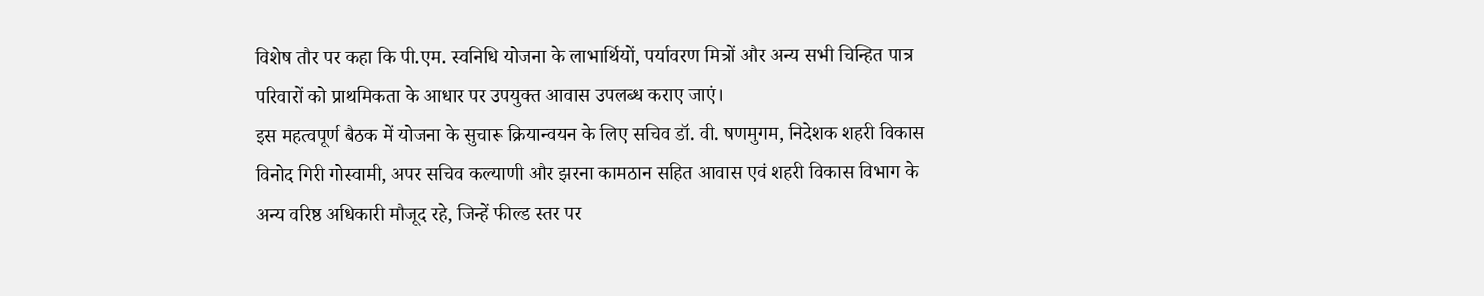विशेष तौर पर कहा कि पी.एम. स्वनिधि योजना के लाभार्थियों, पर्यावरण मित्रों और अन्य सभी चिन्हित पात्र परिवारों को प्राथमिकता के आधार पर उपयुक्त आवास उपलब्ध कराए जाएं।
इस महत्वपूर्ण बैठक में योजना के सुचारू क्रियान्वयन के लिए सचिव डॉ. वी. षणमुगम, निदेशक शहरी विकास विनोद गिरी गोस्वामी, अपर सचिव कल्याणी और झरना कामठान सहित आवास एवं शहरी विकास विभाग के अन्य वरिष्ठ अधिकारी मौजूद रहे, जिन्हें फील्ड स्तर पर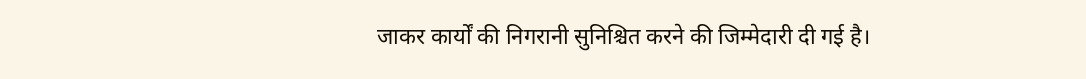जाकर कार्यों की निगरानी सुनिश्चित करने की जिम्मेदारी दी गई है।